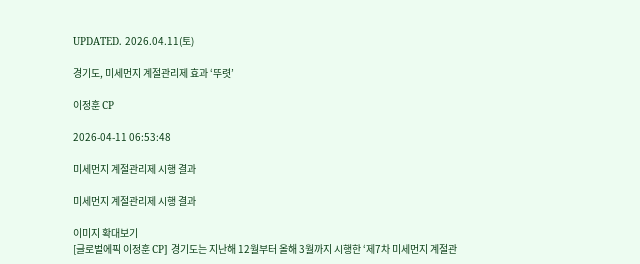UPDATED. 2026.04.11(토)

경기도, 미세먼지 계절관리제 효과 ‘뚜렷’

이정훈 CP

2026-04-11 06:53:48

미세먼지 계절관리제 시행 결과

미세먼지 계절관리제 시행 결과

이미지 확대보기
[글로벌에픽 이정훈 CP] 경기도는 지난해 12월부터 올해 3월까지 시행한 ‘제7차 미세먼지 계절관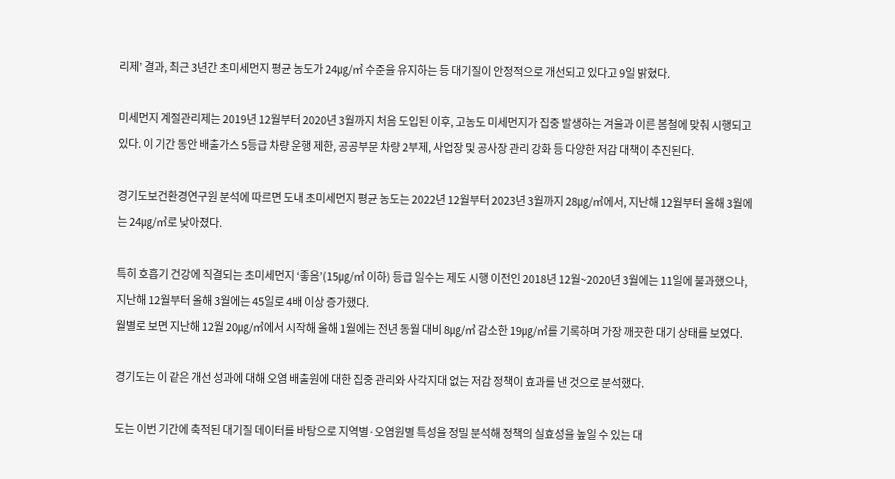리제’ 결과, 최근 3년간 초미세먼지 평균 농도가 24㎍/㎥ 수준을 유지하는 등 대기질이 안정적으로 개선되고 있다고 9일 밝혔다.

미세먼지 계절관리제는 2019년 12월부터 2020년 3월까지 처음 도입된 이후, 고농도 미세먼지가 집중 발생하는 겨울과 이른 봄철에 맞춰 시행되고 있다. 이 기간 동안 배출가스 5등급 차량 운행 제한, 공공부문 차량 2부제, 사업장 및 공사장 관리 강화 등 다양한 저감 대책이 추진된다.

경기도보건환경연구원 분석에 따르면 도내 초미세먼지 평균 농도는 2022년 12월부터 2023년 3월까지 28㎍/㎥에서, 지난해 12월부터 올해 3월에는 24㎍/㎥로 낮아졌다.

특히 호흡기 건강에 직결되는 초미세먼지 ‘좋음’(15㎍/㎥ 이하) 등급 일수는 제도 시행 이전인 2018년 12월~2020년 3월에는 11일에 불과했으나, 지난해 12월부터 올해 3월에는 45일로 4배 이상 증가했다.
월별로 보면 지난해 12월 20㎍/㎥에서 시작해 올해 1월에는 전년 동월 대비 8㎍/㎥ 감소한 19㎍/㎥를 기록하며 가장 깨끗한 대기 상태를 보였다.

경기도는 이 같은 개선 성과에 대해 오염 배출원에 대한 집중 관리와 사각지대 없는 저감 정책이 효과를 낸 것으로 분석했다.

도는 이번 기간에 축적된 대기질 데이터를 바탕으로 지역별·오염원별 특성을 정밀 분석해 정책의 실효성을 높일 수 있는 대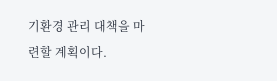기환경 관리 대책을 마련할 계획이다.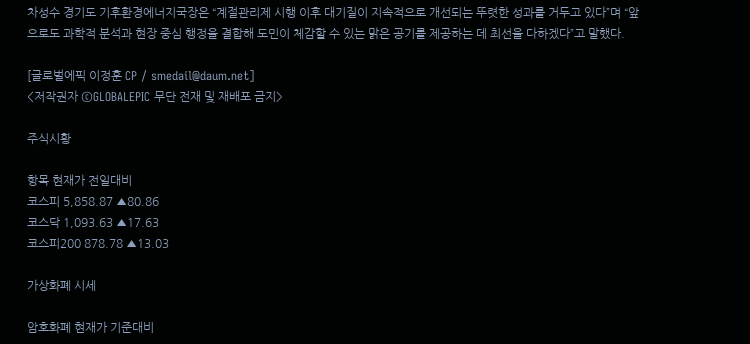차성수 경기도 기후환경에너지국장은 “계절관리제 시행 이후 대기질이 지속적으로 개선되는 뚜렷한 성과를 거두고 있다”며 “앞으로도 과학적 분석과 현장 중심 행정을 결합해 도민이 체감할 수 있는 맑은 공기를 제공하는 데 최선을 다하겠다”고 말했다.

[글로벌에픽 이정훈 CP / smedail@daum.net]
<저작권자 ©GLOBALEPIC 무단 전재 및 재배포 금지>

주식시황

항목 현재가 전일대비
코스피 5,858.87 ▲80.86
코스닥 1,093.63 ▲17.63
코스피200 878.78 ▲13.03

가상화폐 시세

암호화폐 현재가 기준대비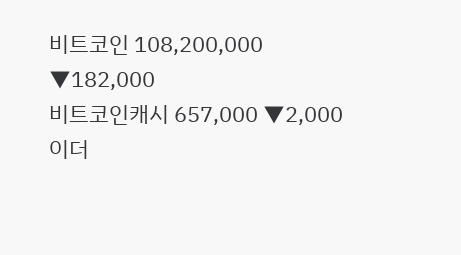비트코인 108,200,000 ▼182,000
비트코인캐시 657,000 ▼2,000
이더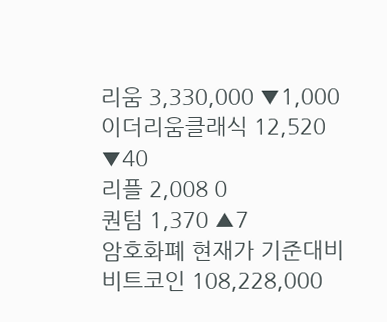리움 3,330,000 ▼1,000
이더리움클래식 12,520 ▼40
리플 2,008 0
퀀텀 1,370 ▲7
암호화폐 현재가 기준대비
비트코인 108,228,000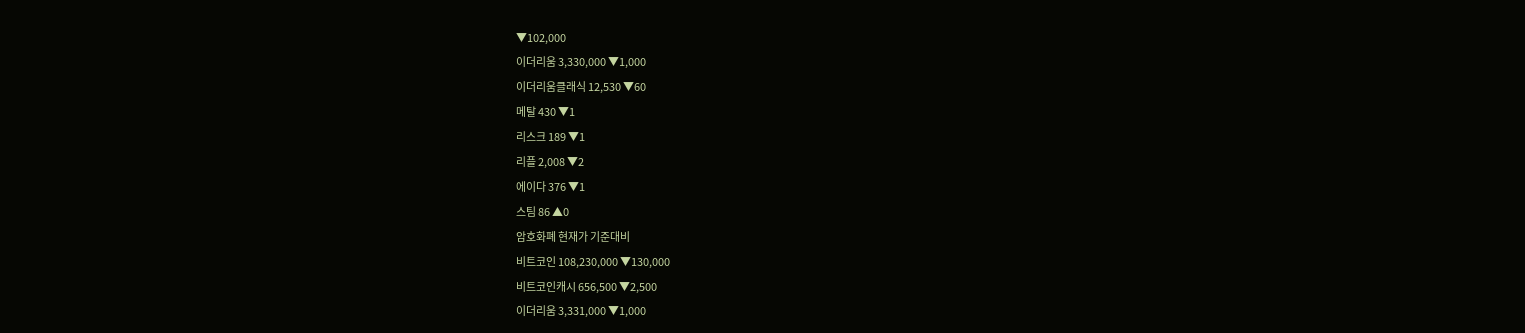▼102,000
이더리움 3,330,000 ▼1,000
이더리움클래식 12,530 ▼60
메탈 430 ▼1
리스크 189 ▼1
리플 2,008 ▼2
에이다 376 ▼1
스팀 86 ▲0
암호화폐 현재가 기준대비
비트코인 108,230,000 ▼130,000
비트코인캐시 656,500 ▼2,500
이더리움 3,331,000 ▼1,000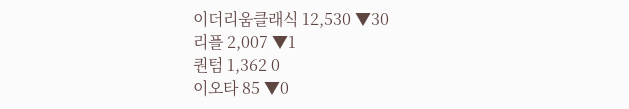이더리움클래식 12,530 ▼30
리플 2,007 ▼1
퀀텀 1,362 0
이오타 85 ▼0